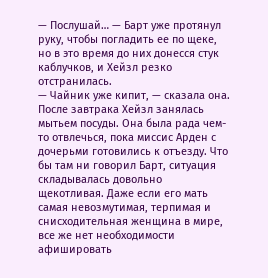— Послушай… — Барт уже протянул руку, чтобы погладить ее по щеке, но в это время до них донесся стук каблучков, и Хейзл резко отстранилась.
— Чайник уже кипит, — сказала она.
После завтрака Хейзл занялась мытьем посуды. Она была рада чем-то отвлечься, пока миссис Арден с дочерьми готовились к отъезду. Что бы там ни говорил Барт, ситуация складывалась довольно щекотливая. Даже если его мать самая невозмутимая, терпимая и снисходительная женщина в мире, все же нет необходимости афишировать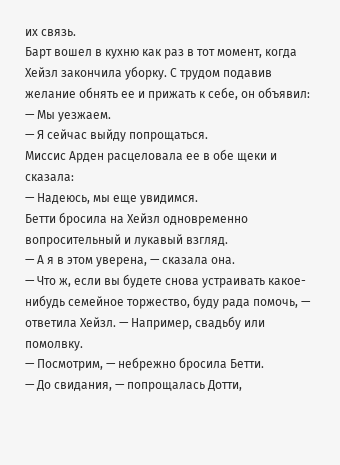их связь.
Барт вошел в кухню как раз в тот момент, когда Хейзл закончила уборку. С трудом подавив желание обнять ее и прижать к себе, он объявил:
— Мы уезжаем.
— Я сейчас выйду попрощаться.
Миссис Арден расцеловала ее в обе щеки и сказала:
— Надеюсь, мы еще увидимся.
Бетти бросила на Хейзл одновременно вопросительный и лукавый взгляд.
— А я в этом уверена, — сказала она.
— Что ж, если вы будете снова устраивать какое-нибудь семейное торжество, буду рада помочь, — ответила Хейзл. — Например, свадьбу или помолвку.
— Посмотрим, — небрежно бросила Бетти.
— До свидания, — попрощалась Дотти,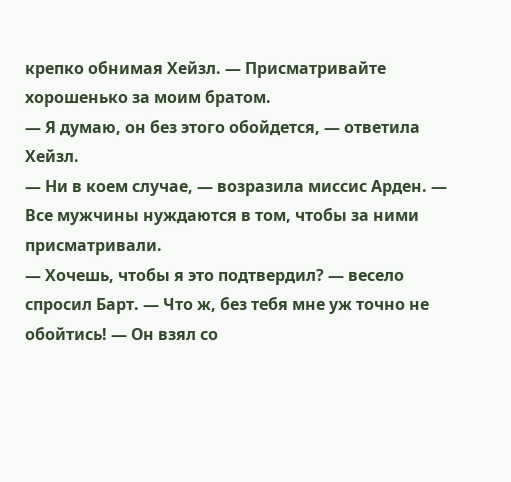крепко обнимая Хейзл. — Присматривайте хорошенько за моим братом.
— Я думаю, он без этого обойдется, — ответила Хейзл.
— Ни в коем случае, — возразила миссис Арден. — Все мужчины нуждаются в том, чтобы за ними присматривали.
— Хочешь, чтобы я это подтвердил? — весело спросил Барт. — Что ж, без тебя мне уж точно не обойтись! — Он взял со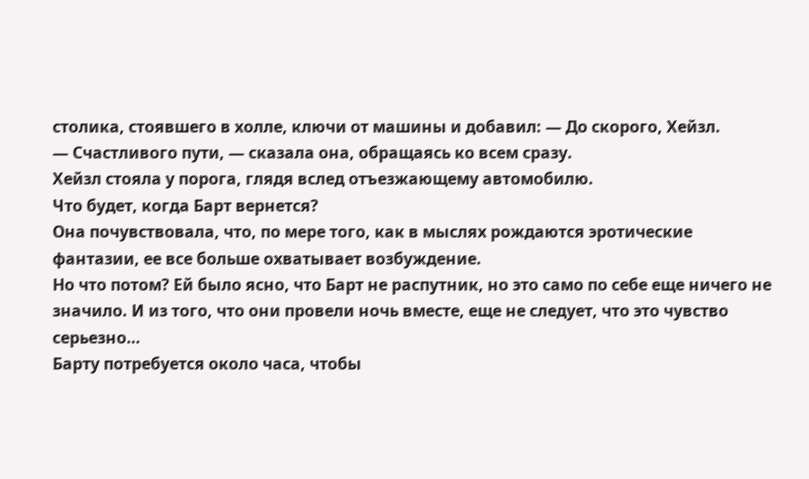столика, стоявшего в холле, ключи от машины и добавил: — До скорого, Хейзл.
— Счастливого пути, — сказала она, обращаясь ко всем сразу.
Хейзл стояла у порога, глядя вслед отъезжающему автомобилю.
Что будет, когда Барт вернется?
Она почувствовала, что, по мере того, как в мыслях рождаются эротические фантазии, ее все больше охватывает возбуждение.
Но что потом? Ей было ясно, что Барт не распутник, но это само по себе еще ничего не значило. И из того, что они провели ночь вместе, еще не следует, что это чувство серьезно…
Барту потребуется около часа, чтобы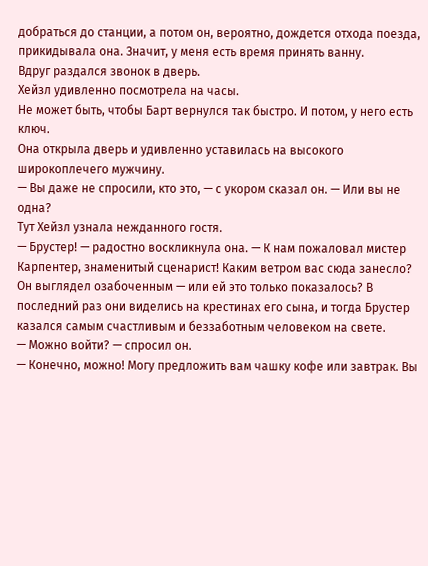добраться до станции, а потом он, вероятно, дождется отхода поезда, прикидывала она. Значит, у меня есть время принять ванну.
Вдруг раздался звонок в дверь.
Хейзл удивленно посмотрела на часы.
Не может быть, чтобы Барт вернулся так быстро. И потом, у него есть ключ.
Она открыла дверь и удивленно уставилась на высокого широкоплечего мужчину.
— Вы даже не спросили, кто это, — с укором сказал он. — Или вы не одна?
Тут Хейзл узнала нежданного гостя.
— Брустер! — радостно воскликнула она. — К нам пожаловал мистер Карпентер, знаменитый сценарист! Каким ветром вас сюда занесло?
Он выглядел озабоченным — или ей это только показалось? В последний раз они виделись на крестинах его сына, и тогда Брустер казался самым счастливым и беззаботным человеком на свете.
— Можно войти? — спросил он.
— Конечно, можно! Могу предложить вам чашку кофе или завтрак. Вы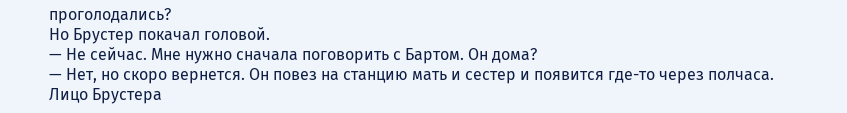проголодались?
Но Брустер покачал головой.
— Не сейчас. Мне нужно сначала поговорить с Бартом. Он дома?
— Нет, но скоро вернется. Он повез на станцию мать и сестер и появится где-то через полчаса.
Лицо Брустера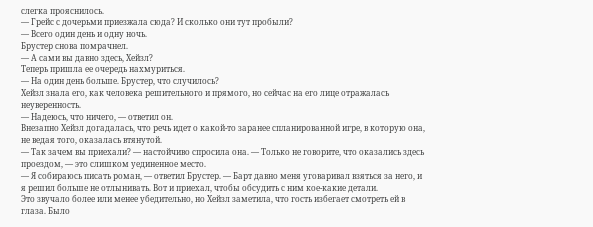слегка прояснилось.
— Грейс с дочерьми приезжала сюда? И сколько они тут пробыли?
— Всего один день и одну ночь.
Брустер снова помрачнел.
— А сами вы давно здесь, Хейзл?
Теперь пришла ее очередь нахмуриться.
— На один день больше. Брустер, что случилось?
Хейзл знала его, как человека решительного и прямого, но сейчас на его лице отражалась неуверенность.
— Надеюсь, что ничего, — ответил он.
Внезапно Хейзл догадалась, что речь идет о какой-то заранее спланированной игре, в которую она, не ведая того, оказалась втянутой.
— Так зачем вы приехали? — настойчиво спросила она. — Только не говорите, что оказались здесь проездом, — это слишком уединенное место.
— Я собираюсь писать роман, — ответил Брустер. — Барт давно меня уговаривал взяться за него, и я решил больше не отлынивать. Вот и приехал, чтобы обсудить с ним кое-какие детали.
Это звучало более или менее убедительно, но Хейзл заметила, что гость избегает смотреть ей в глаза. Было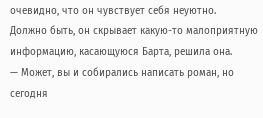очевидно, что он чувствует себя неуютно.
Должно быть, он скрывает какую-то малоприятную информацию, касающуюся Барта, решила она.
— Может, вы и собирались написать роман, но сегодня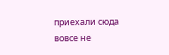приехали сюда вовсе не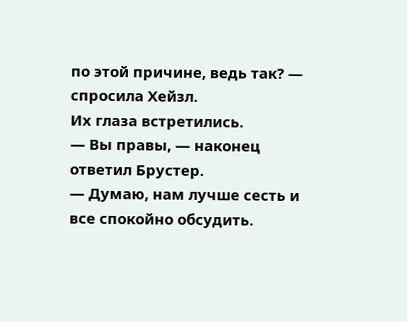по этой причине, ведь так? — спросила Хейзл.
Их глаза встретились.
— Вы правы, — наконец ответил Брустер.
— Думаю, нам лучше сесть и все спокойно обсудить.